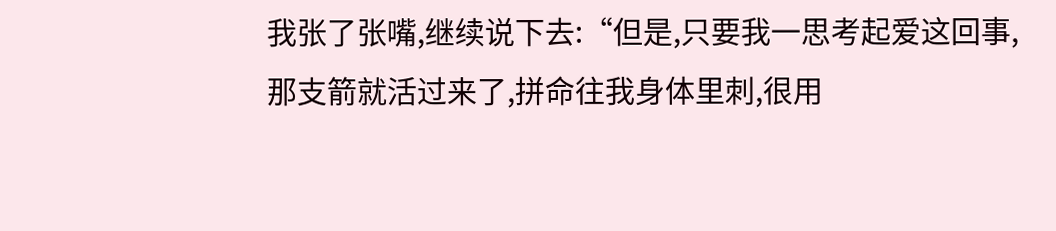我张了张嘴,继续说下去:“但是,只要我一思考起爱这回事,那支箭就活过来了,拼命往我身体里刺,很用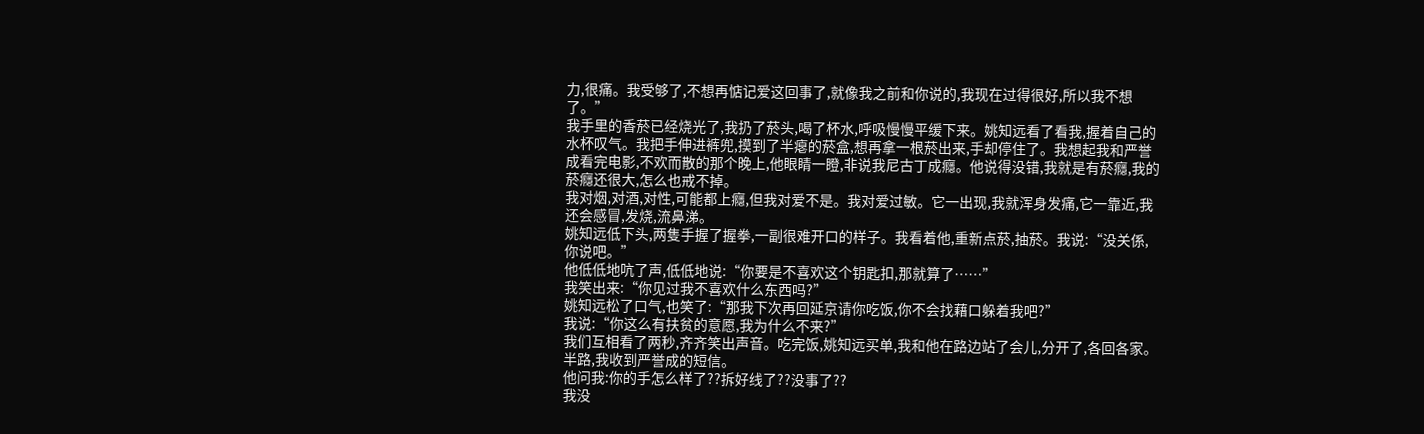力,很痛。我受够了,不想再惦记爱这回事了,就像我之前和你说的,我现在过得很好,所以我不想了。”
我手里的香菸已经烧光了,我扔了菸头,喝了杯水,呼吸慢慢平缓下来。姚知远看了看我,握着自己的水杯叹气。我把手伸进裤兜,摸到了半瘪的菸盒,想再拿一根菸出来,手却停住了。我想起我和严誉成看完电影,不欢而散的那个晚上,他眼睛一瞪,非说我尼古丁成癮。他说得没错,我就是有菸癮,我的菸癮还很大,怎么也戒不掉。
我对烟,对酒,对性,可能都上癮,但我对爱不是。我对爱过敏。它一出现,我就浑身发痛,它一靠近,我还会感冒,发烧,流鼻涕。
姚知远低下头,两隻手握了握拳,一副很难开口的样子。我看着他,重新点菸,抽菸。我说:“没关係,你说吧。”
他低低地吭了声,低低地说:“你要是不喜欢这个钥匙扣,那就算了……”
我笑出来:“你见过我不喜欢什么东西吗?”
姚知远松了口气,也笑了:“那我下次再回延京请你吃饭,你不会找藉口躲着我吧?”
我说:“你这么有扶贫的意愿,我为什么不来?”
我们互相看了两秒,齐齐笑出声音。吃完饭,姚知远买单,我和他在路边站了会儿,分开了,各回各家。半路,我收到严誉成的短信。
他问我:你的手怎么样了??拆好线了??没事了??
我没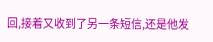回,接着又收到了另一条短信,还是他发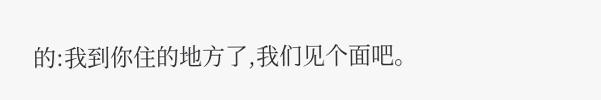的:我到你住的地方了,我们见个面吧。